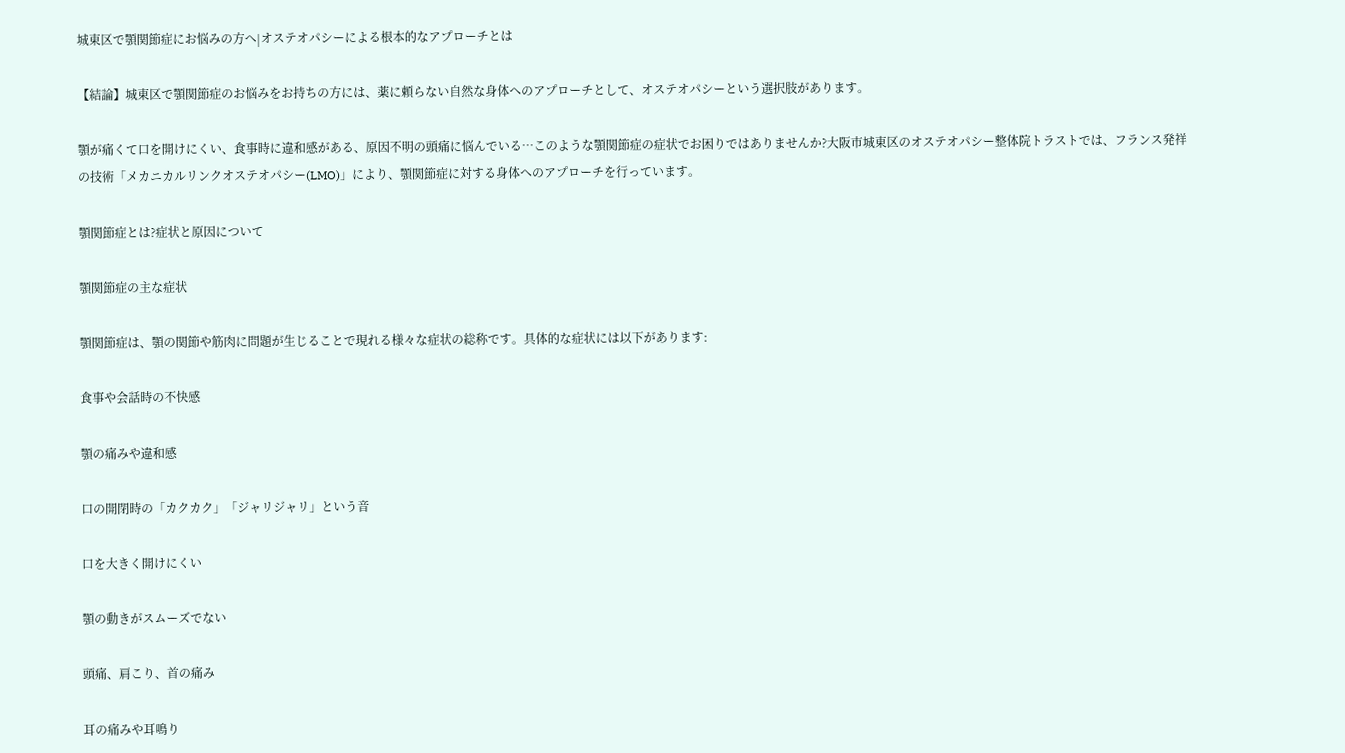城東区で顎関節症にお悩みの方へ|オステオパシーによる根本的なアプローチとは

【結論】城東区で顎関節症のお悩みをお持ちの方には、薬に頼らない自然な身体へのアプローチとして、オステオパシーという選択肢があります。

顎が痛くて口を開けにくい、食事時に違和感がある、原因不明の頭痛に悩んでいる…このような顎関節症の症状でお困りではありませんか?大阪市城東区のオステオパシー整体院トラストでは、フランス発祥の技術「メカニカルリンクオステオパシー(LMO)」により、顎関節症に対する身体へのアプローチを行っています。

顎関節症とは?症状と原因について

顎関節症の主な症状

顎関節症は、顎の関節や筋肉に問題が生じることで現れる様々な症状の総称です。具体的な症状には以下があります:

食事や会話時の不快感

顎の痛みや違和感

口の開閉時の「カクカク」「ジャリジャリ」という音

口を大きく開けにくい

顎の動きがスムーズでない

頭痛、肩こり、首の痛み

耳の痛みや耳鳴り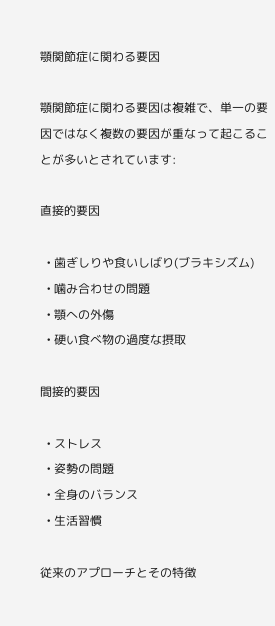顎関節症に関わる要因

顎関節症に関わる要因は複雑で、単一の要因ではなく複数の要因が重なって起こることが多いとされています:

直接的要因

  • 歯ぎしりや食いしばり(ブラキシズム)
  • 噛み合わせの問題
  • 顎への外傷
  • 硬い食べ物の過度な摂取

間接的要因

  • ストレス
  • 姿勢の問題
  • 全身のバランス
  • 生活習慣

従来のアプローチとその特徴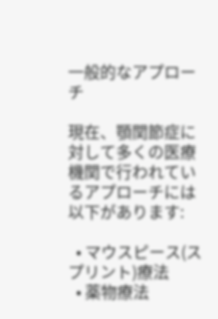一般的なアプローチ

現在、顎関節症に対して多くの医療機関で行われているアプローチには以下があります:

  • マウスピース(スプリント)療法
  • 薬物療法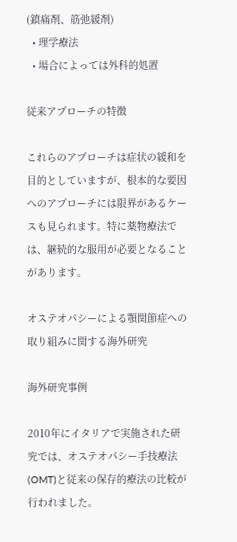(鎮痛剤、筋弛緩剤)
  • 理学療法
  • 場合によっては外科的処置

従来アプローチの特徴

これらのアプローチは症状の緩和を目的としていますが、根本的な要因へのアプローチには限界があるケースも見られます。特に薬物療法では、継続的な服用が必要となることがあります。

オステオパシーによる顎関節症への取り組みに関する海外研究

海外研究事例

2010年にイタリアで実施された研究では、オステオパシー手技療法(OMT)と従来の保存的療法の比較が行われました。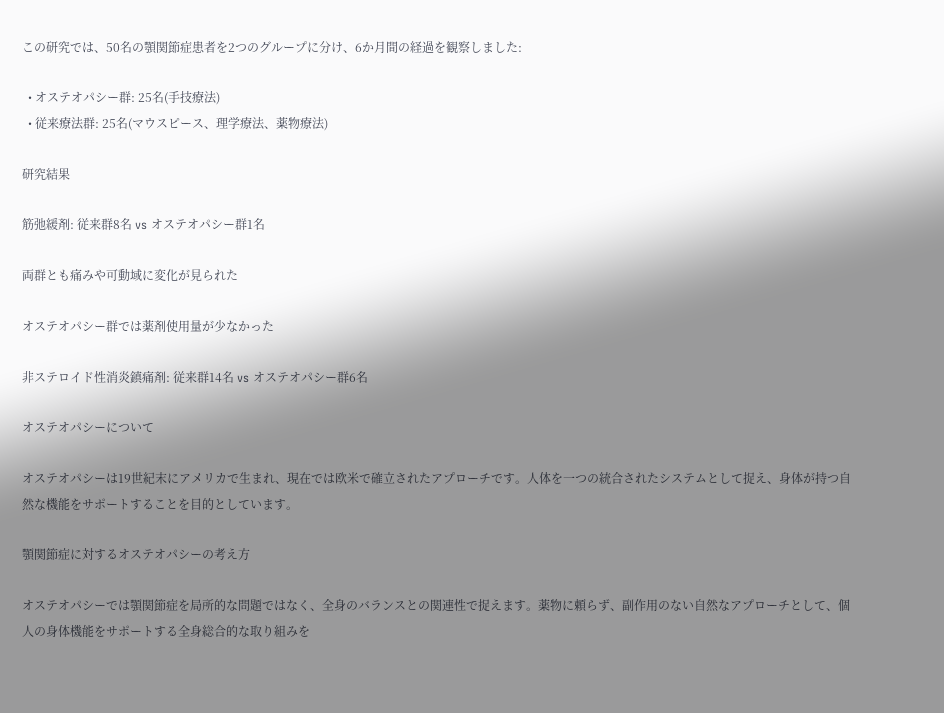この研究では、50名の顎関節症患者を2つのグループに分け、6か月間の経過を観察しました:

  • オステオパシー群: 25名(手技療法)
  • 従来療法群: 25名(マウスピース、理学療法、薬物療法)

研究結果

筋弛緩剤: 従来群8名 vs オステオパシー群1名

両群とも痛みや可動域に変化が見られた

オステオパシー群では薬剤使用量が少なかった

非ステロイド性消炎鎮痛剤: 従来群14名 vs オステオパシー群6名

オステオパシーについて

オステオパシーは19世紀末にアメリカで生まれ、現在では欧米で確立されたアプローチです。人体を一つの統合されたシステムとして捉え、身体が持つ自然な機能をサポートすることを目的としています。

顎関節症に対するオステオパシーの考え方

オステオパシーでは顎関節症を局所的な問題ではなく、全身のバランスとの関連性で捉えます。薬物に頼らず、副作用のない自然なアプローチとして、個人の身体機能をサポートする全身総合的な取り組みを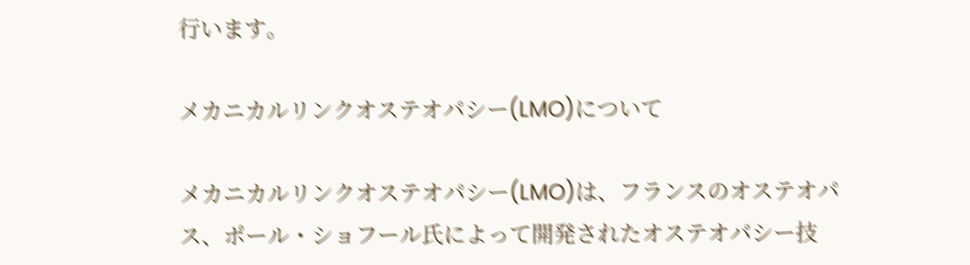行います。

メカニカルリンクオステオパシー(LMO)について

メカニカルリンクオステオパシー(LMO)は、フランスのオステオパス、ポール・ショフール氏によって開発されたオステオパシー技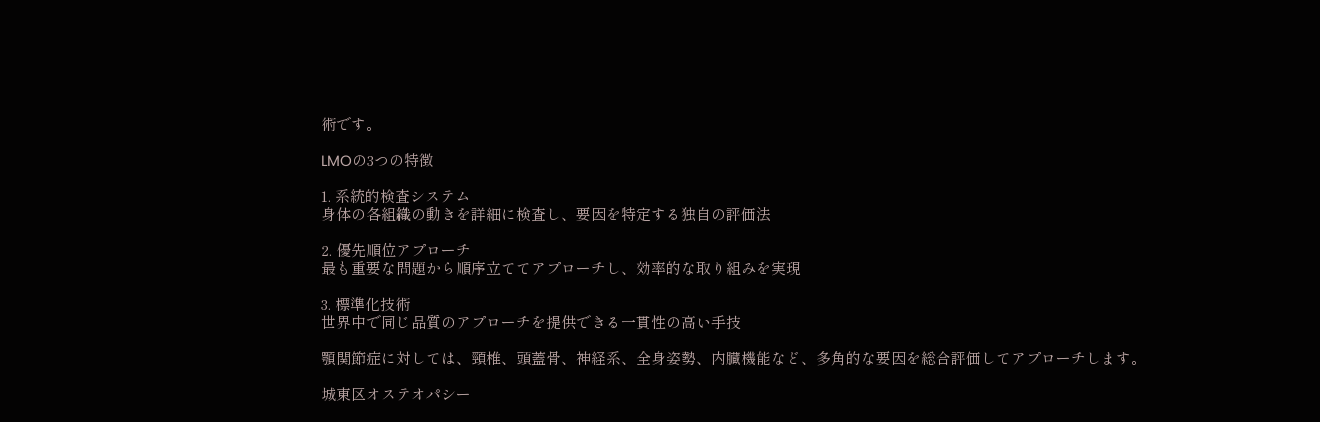術です。

LMOの3つの特徴

1. 系統的検査システム
身体の各組織の動きを詳細に検査し、要因を特定する独自の評価法

2. 優先順位アプローチ
最も重要な問題から順序立ててアプローチし、効率的な取り組みを実現

3. 標準化技術
世界中で同じ品質のアプローチを提供できる一貫性の高い手技

顎関節症に対しては、頸椎、頭蓋骨、神経系、全身姿勢、内臓機能など、多角的な要因を総合評価してアプローチします。

城東区オステオパシー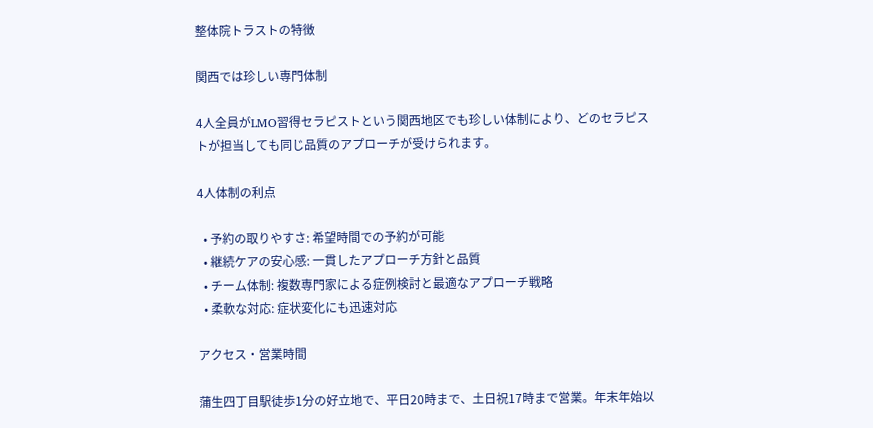整体院トラストの特徴

関西では珍しい専門体制

4人全員がLMO習得セラピストという関西地区でも珍しい体制により、どのセラピストが担当しても同じ品質のアプローチが受けられます。

4人体制の利点

  • 予約の取りやすさ: 希望時間での予約が可能
  • 継続ケアの安心感: 一貫したアプローチ方針と品質
  • チーム体制: 複数専門家による症例検討と最適なアプローチ戦略
  • 柔軟な対応: 症状変化にも迅速対応

アクセス・営業時間

蒲生四丁目駅徒歩1分の好立地で、平日20時まで、土日祝17時まで営業。年末年始以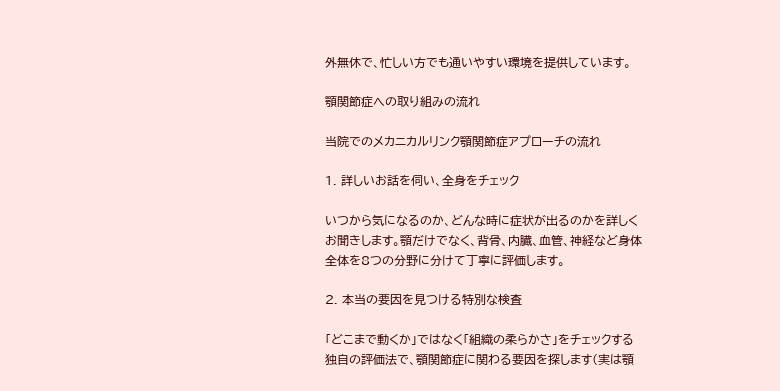外無休で、忙しい方でも通いやすい環境を提供しています。

顎関節症への取り組みの流れ

当院でのメカニカルリンク顎関節症アプローチの流れ

1. 詳しいお話を伺い、全身をチェック

いつから気になるのか、どんな時に症状が出るのかを詳しくお聞きします。顎だけでなく、背骨、内臓、血管、神経など身体全体を8つの分野に分けて丁寧に評価します。

2. 本当の要因を見つける特別な検査

「どこまで動くか」ではなく「組織の柔らかさ」をチェックする独自の評価法で、顎関節症に関わる要因を探します(実は顎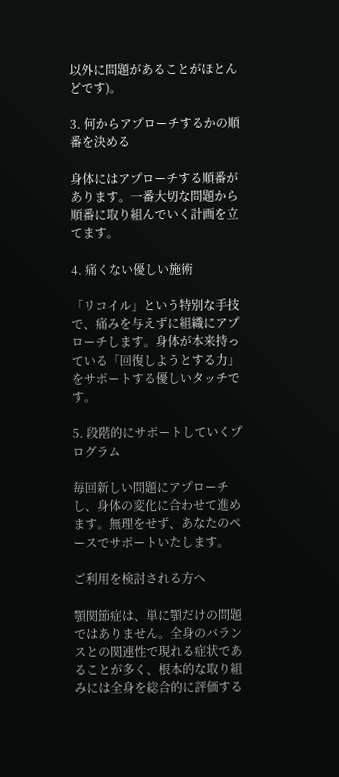以外に問題があることがほとんどです)。

3. 何からアプローチするかの順番を決める

身体にはアプローチする順番があります。一番大切な問題から順番に取り組んでいく計画を立てます。

4. 痛くない優しい施術

「リコイル」という特別な手技で、痛みを与えずに組織にアプローチします。身体が本来持っている「回復しようとする力」をサポートする優しいタッチです。

5. 段階的にサポートしていくプログラム

毎回新しい問題にアプローチし、身体の変化に合わせて進めます。無理をせず、あなたのペースでサポートいたします。

ご利用を検討される方へ

顎関節症は、単に顎だけの問題ではありません。全身のバランスとの関連性で現れる症状であることが多く、根本的な取り組みには全身を総合的に評価する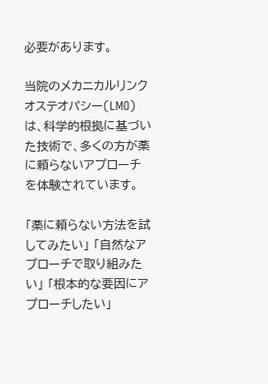必要があります。

当院のメカニカルリンクオステオパシー(LMO)は、科学的根拠に基づいた技術で、多くの方が薬に頼らないアプローチを体験されています。

「薬に頼らない方法を試してみたい」 「自然なアプローチで取り組みたい」 「根本的な要因にアプローチしたい」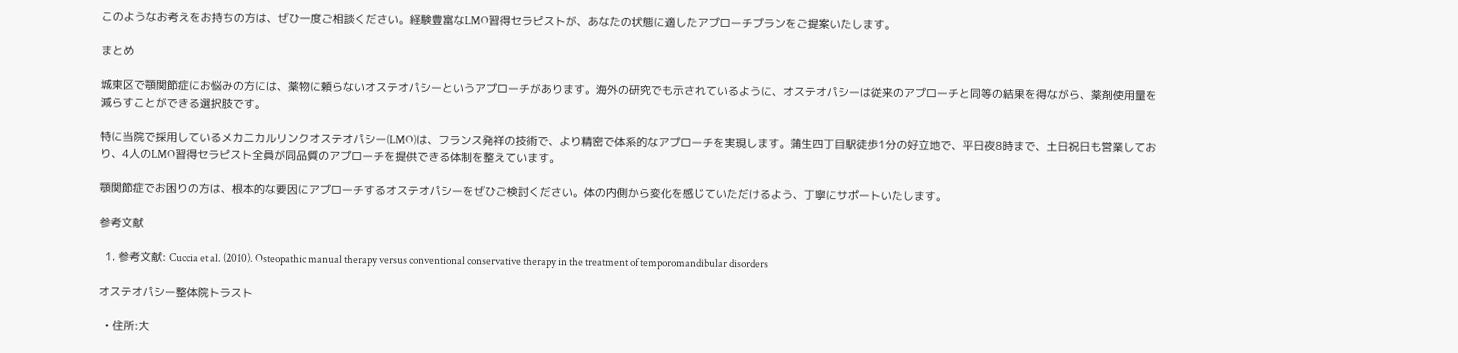このようなお考えをお持ちの方は、ぜひ一度ご相談ください。経験豊富なLMO習得セラピストが、あなたの状態に適したアプローチプランをご提案いたします。

まとめ

城東区で顎関節症にお悩みの方には、薬物に頼らないオステオパシーというアプローチがあります。海外の研究でも示されているように、オステオパシーは従来のアプローチと同等の結果を得ながら、薬剤使用量を減らすことができる選択肢です。

特に当院で採用しているメカニカルリンクオステオパシー(LMO)は、フランス発祥の技術で、より精密で体系的なアプローチを実現します。蒲生四丁目駅徒歩1分の好立地で、平日夜8時まで、土日祝日も営業しており、4人のLMO習得セラピスト全員が同品質のアプローチを提供できる体制を整えています。

顎関節症でお困りの方は、根本的な要因にアプローチするオステオパシーをぜひご検討ください。体の内側から変化を感じていただけるよう、丁寧にサポートいたします。

参考文献

  1. 参考文献: Cuccia et al. (2010). Osteopathic manual therapy versus conventional conservative therapy in the treatment of temporomandibular disorders

オステオパシー整体院トラスト

  • 住所:大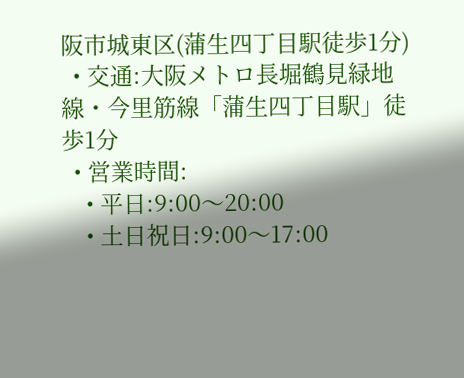阪市城東区(蒲生四丁目駅徒歩1分)
  • 交通:大阪メトロ長堀鶴見緑地線・今里筋線「蒲生四丁目駅」徒歩1分
  • 営業時間:
    • 平日:9:00〜20:00
    • 土日祝日:9:00〜17:00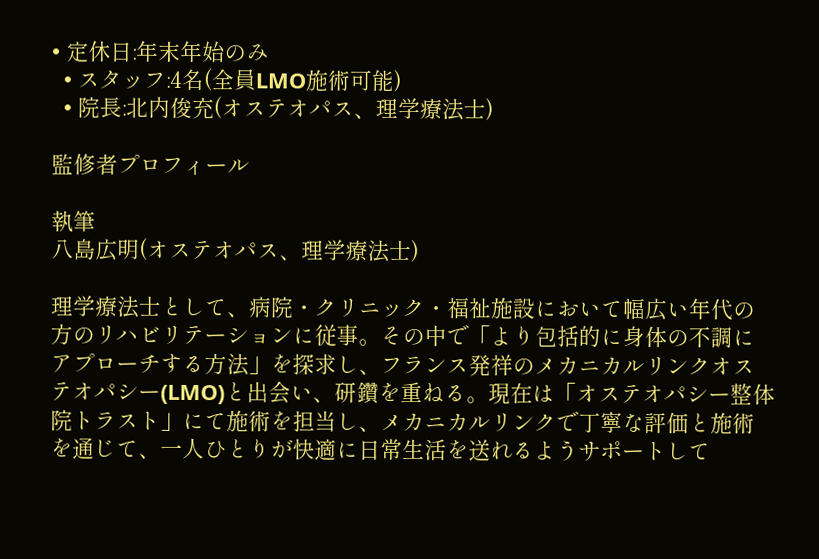• 定休日:年末年始のみ
  • スタッフ:4名(全員LMO施術可能)
  • 院長:北内俊充(オステオパス、理学療法士)

監修者プロフィール

執筆
八島広明(オステオパス、理学療法士)

理学療法士として、病院・クリニック・福祉施設において幅広い年代の方のリハビリテーションに従事。その中で「より包括的に身体の不調にアプローチする方法」を探求し、フランス発祥のメカニカルリンクオステオパシー(LMO)と出会い、研鑽を重ねる。現在は「オステオパシー整体院トラスト」にて施術を担当し、メカニカルリンクで丁寧な評価と施術を通じて、一人ひとりが快適に日常生活を送れるようサポートして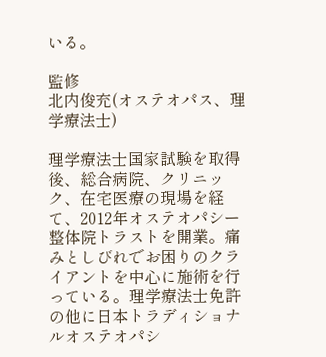いる。

監修
北内俊充(オステオパス、理学療法士)

理学療法士国家試験を取得後、総合病院、クリニック、在宅医療の現場を経て、2012年オステオパシー整体院トラストを開業。痛みとしびれでお困りのクライアントを中心に施術を行っている。理学療法士免許の他に日本トラディショナルオステオパシ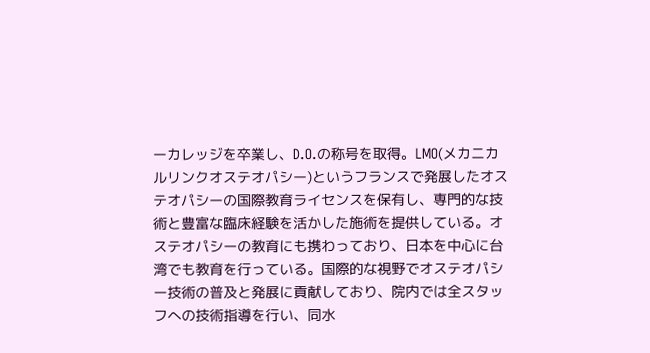ーカレッジを卒業し、D.O.の称号を取得。LMO(メカニカルリンクオステオパシー)というフランスで発展したオステオパシーの国際教育ライセンスを保有し、専門的な技術と豊富な臨床経験を活かした施術を提供している。オステオパシーの教育にも携わっており、日本を中心に台湾でも教育を行っている。国際的な視野でオステオパシー技術の普及と発展に貢献しており、院内では全スタッフへの技術指導を行い、同水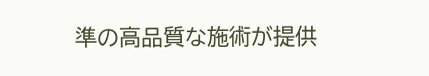準の高品質な施術が提供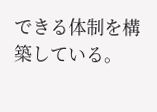できる体制を構築している。